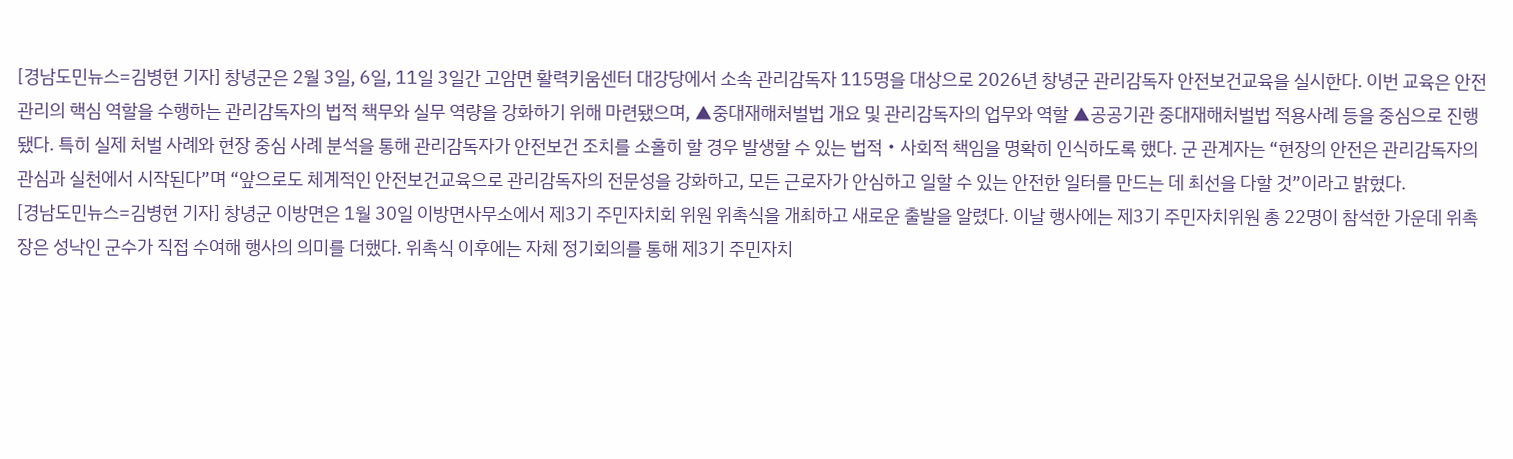[경남도민뉴스=김병현 기자] 창녕군은 2월 3일, 6일, 11일 3일간 고암면 활력키움센터 대강당에서 소속 관리감독자 115명을 대상으로 2026년 창녕군 관리감독자 안전보건교육을 실시한다. 이번 교육은 안전관리의 핵심 역할을 수행하는 관리감독자의 법적 책무와 실무 역량을 강화하기 위해 마련됐으며, ▲중대재해처벌법 개요 및 관리감독자의 업무와 역할 ▲공공기관 중대재해처벌법 적용사례 등을 중심으로 진행됐다. 특히 실제 처벌 사례와 현장 중심 사례 분석을 통해 관리감독자가 안전보건 조치를 소홀히 할 경우 발생할 수 있는 법적‧사회적 책임을 명확히 인식하도록 했다. 군 관계자는 “현장의 안전은 관리감독자의 관심과 실천에서 시작된다”며 “앞으로도 체계적인 안전보건교육으로 관리감독자의 전문성을 강화하고, 모든 근로자가 안심하고 일할 수 있는 안전한 일터를 만드는 데 최선을 다할 것”이라고 밝혔다.
[경남도민뉴스=김병현 기자] 창녕군 이방면은 1월 30일 이방면사무소에서 제3기 주민자치회 위원 위촉식을 개최하고 새로운 출발을 알렸다. 이날 행사에는 제3기 주민자치위원 총 22명이 참석한 가운데 위촉장은 성낙인 군수가 직접 수여해 행사의 의미를 더했다. 위촉식 이후에는 자체 정기회의를 통해 제3기 주민자치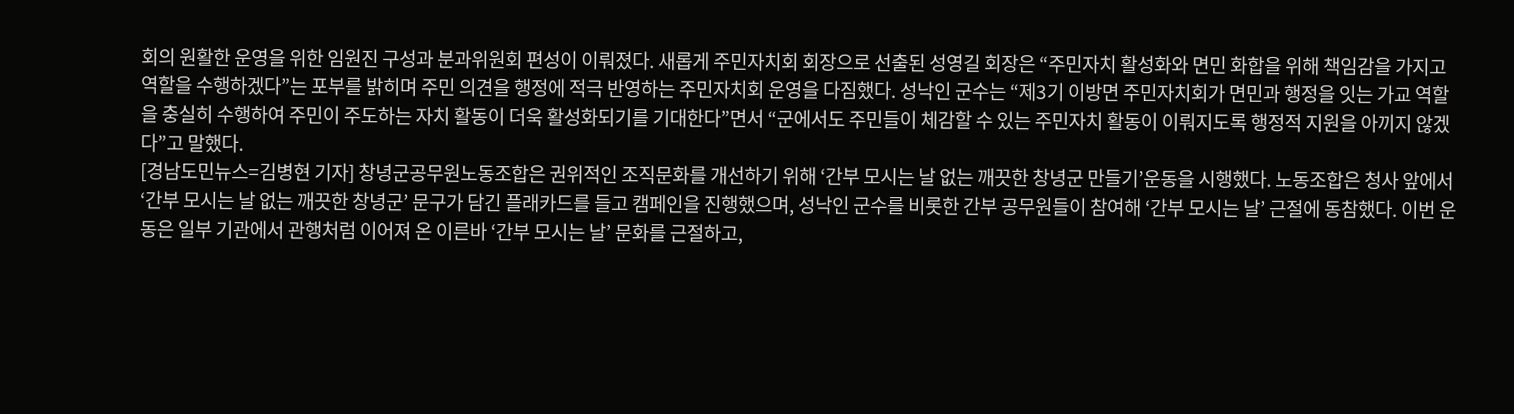회의 원활한 운영을 위한 임원진 구성과 분과위원회 편성이 이뤄졌다. 새롭게 주민자치회 회장으로 선출된 성영길 회장은 “주민자치 활성화와 면민 화합을 위해 책임감을 가지고 역할을 수행하겠다”는 포부를 밝히며 주민 의견을 행정에 적극 반영하는 주민자치회 운영을 다짐했다. 성낙인 군수는 “제3기 이방면 주민자치회가 면민과 행정을 잇는 가교 역할을 충실히 수행하여 주민이 주도하는 자치 활동이 더욱 활성화되기를 기대한다”면서 “군에서도 주민들이 체감할 수 있는 주민자치 활동이 이뤄지도록 행정적 지원을 아끼지 않겠다”고 말했다.
[경남도민뉴스=김병현 기자] 창녕군공무원노동조합은 권위적인 조직문화를 개선하기 위해 ‘간부 모시는 날 없는 깨끗한 창녕군 만들기’운동을 시행했다. 노동조합은 청사 앞에서 ‘간부 모시는 날 없는 깨끗한 창녕군’ 문구가 담긴 플래카드를 들고 캠페인을 진행했으며, 성낙인 군수를 비롯한 간부 공무원들이 참여해 ‘간부 모시는 날’ 근절에 동참했다. 이번 운동은 일부 기관에서 관행처럼 이어져 온 이른바 ‘간부 모시는 날’ 문화를 근절하고,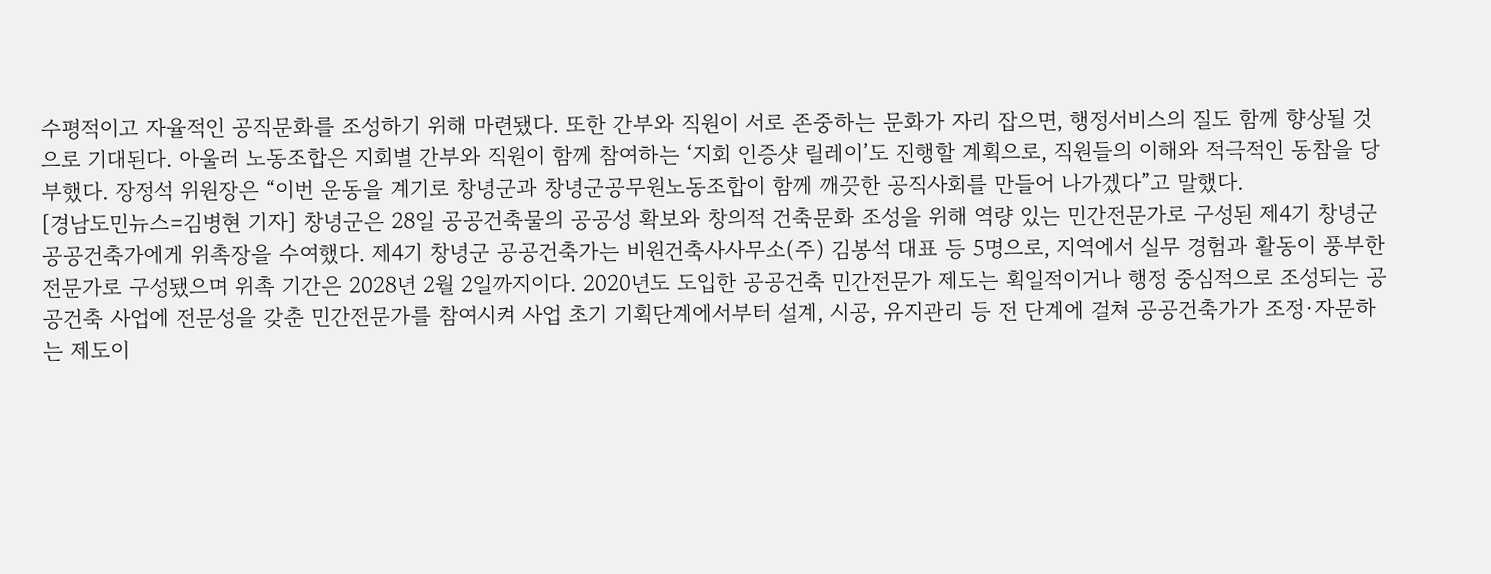수평적이고 자율적인 공직문화를 조성하기 위해 마련됐다. 또한 간부와 직원이 서로 존중하는 문화가 자리 잡으면, 행정서비스의 질도 함께 향상될 것으로 기대된다. 아울러 노동조합은 지회별 간부와 직원이 함께 참여하는 ‘지회 인증샷 릴레이’도 진행할 계획으로, 직원들의 이해와 적극적인 동참을 당부했다. 장정석 위원장은 “이번 운동을 계기로 창녕군과 창녕군공무원노동조합이 함께 깨끗한 공직사회를 만들어 나가겠다”고 말했다.
[경남도민뉴스=김병현 기자] 창녕군은 28일 공공건축물의 공공성 확보와 창의적 건축문화 조성을 위해 역량 있는 민간전문가로 구성된 제4기 창녕군 공공건축가에게 위촉장을 수여했다. 제4기 창녕군 공공건축가는 비원건축사사무소(주) 김봉석 대표 등 5명으로, 지역에서 실무 경험과 활동이 풍부한 전문가로 구성됐으며 위촉 기간은 2028년 2월 2일까지이다. 2020년도 도입한 공공건축 민간전문가 제도는 획일적이거나 행정 중심적으로 조성되는 공공건축 사업에 전문성을 갖춘 민간전문가를 참여시켜 사업 초기 기획단계에서부터 설계, 시공, 유지관리 등 전 단계에 걸쳐 공공건축가가 조정·자문하는 제도이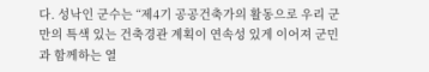다. 성낙인 군수는 “제4기 공공건축가의 활동으로 우리 군만의 특색 있는 건축경관 계획이 연속성 있게 이어져 군민과 함께하는 열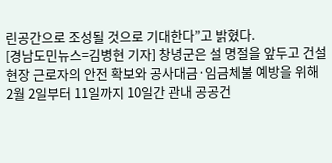린공간으로 조성될 것으로 기대한다”고 밝혔다.
[경남도민뉴스=김병현 기자] 창녕군은 설 명절을 앞두고 건설현장 근로자의 안전 확보와 공사대금·임금체불 예방을 위해 2월 2일부터 11일까지 10일간 관내 공공건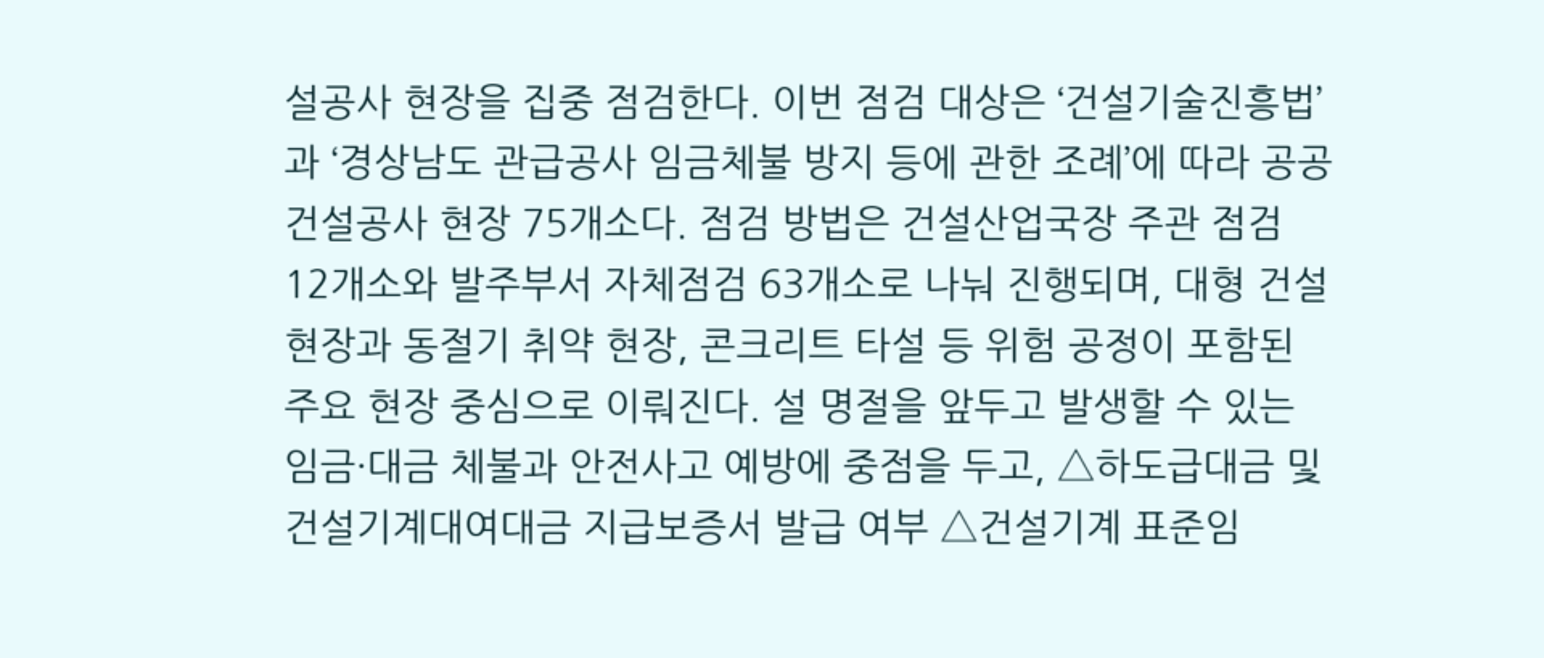설공사 현장을 집중 점검한다. 이번 점검 대상은 ‘건설기술진흥법’과 ‘경상남도 관급공사 임금체불 방지 등에 관한 조례’에 따라 공공건설공사 현장 75개소다. 점검 방법은 건설산업국장 주관 점검 12개소와 발주부서 자체점검 63개소로 나눠 진행되며, 대형 건설현장과 동절기 취약 현장, 콘크리트 타설 등 위험 공정이 포함된 주요 현장 중심으로 이뤄진다. 설 명절을 앞두고 발생할 수 있는 임금·대금 체불과 안전사고 예방에 중점을 두고, △하도급대금 및 건설기계대여대금 지급보증서 발급 여부 △건설기계 표준임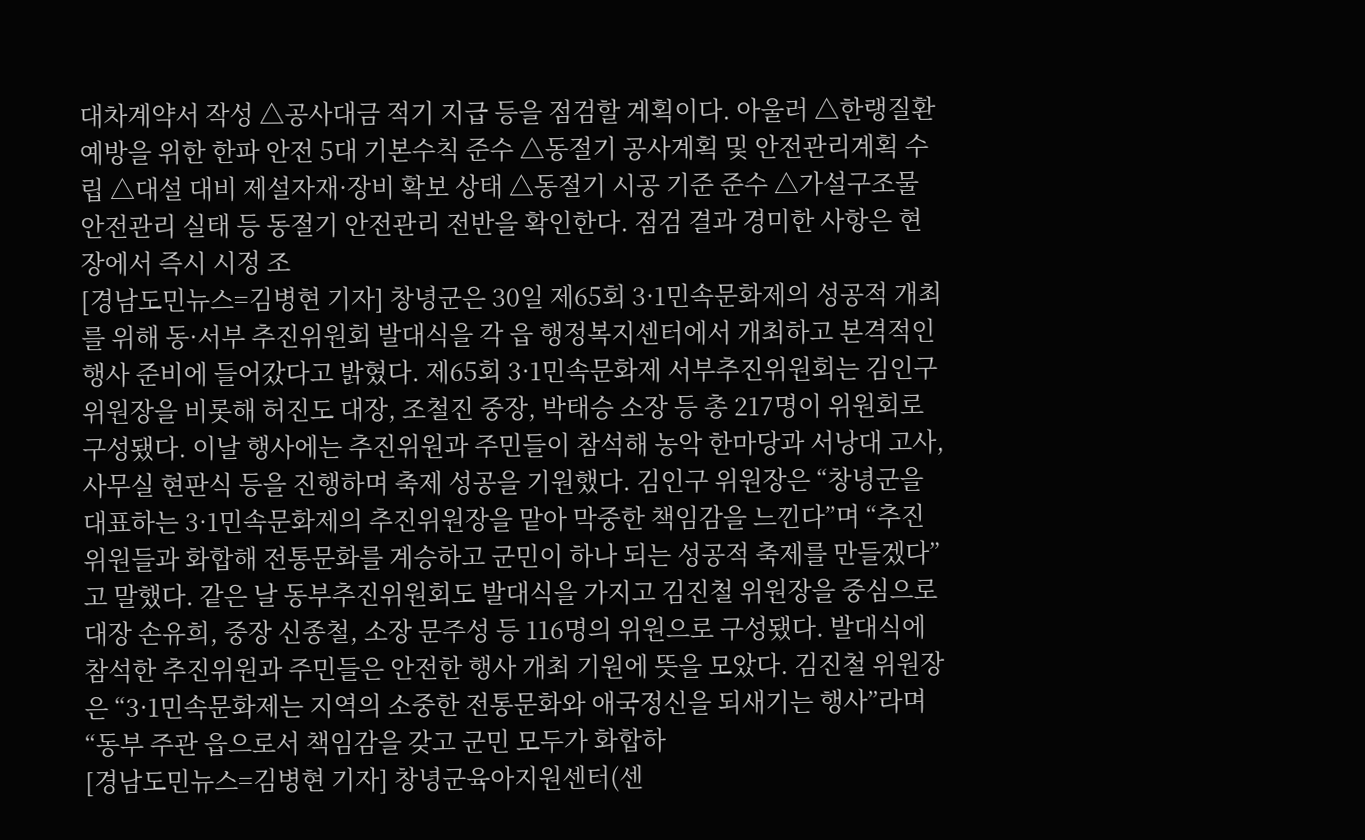대차계약서 작성 △공사대금 적기 지급 등을 점검할 계획이다. 아울러 △한랭질환 예방을 위한 한파 안전 5대 기본수칙 준수 △동절기 공사계획 및 안전관리계획 수립 △대설 대비 제설자재·장비 확보 상태 △동절기 시공 기준 준수 △가설구조물 안전관리 실태 등 동절기 안전관리 전반을 확인한다. 점검 결과 경미한 사항은 현장에서 즉시 시정 조
[경남도민뉴스=김병현 기자] 창녕군은 30일 제65회 3·1민속문화제의 성공적 개최를 위해 동·서부 추진위원회 발대식을 각 읍 행정복지센터에서 개최하고 본격적인 행사 준비에 들어갔다고 밝혔다. 제65회 3·1민속문화제 서부추진위원회는 김인구 위원장을 비롯해 허진도 대장, 조철진 중장, 박태승 소장 등 총 217명이 위원회로 구성됐다. 이날 행사에는 추진위원과 주민들이 참석해 농악 한마당과 서낭대 고사, 사무실 현판식 등을 진행하며 축제 성공을 기원했다. 김인구 위원장은 “창녕군을 대표하는 3·1민속문화제의 추진위원장을 맡아 막중한 책임감을 느낀다”며 “추진위원들과 화합해 전통문화를 계승하고 군민이 하나 되는 성공적 축제를 만들겠다”고 말했다. 같은 날 동부추진위원회도 발대식을 가지고 김진철 위원장을 중심으로 대장 손유희, 중장 신종철, 소장 문주성 등 116명의 위원으로 구성됐다. 발대식에 참석한 추진위원과 주민들은 안전한 행사 개최 기원에 뜻을 모았다. 김진철 위원장은 “3·1민속문화제는 지역의 소중한 전통문화와 애국정신을 되새기는 행사”라며 “동부 주관 읍으로서 책임감을 갖고 군민 모두가 화합하
[경남도민뉴스=김병현 기자] 창녕군육아지원센터(센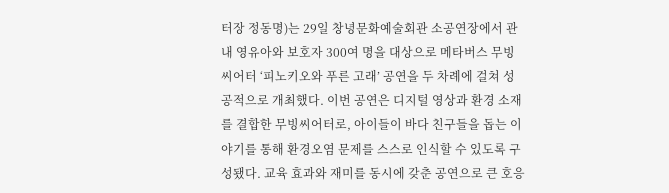터장 정동명)는 29일 창녕문화예술회관 소공연장에서 관내 영유아와 보호자 300여 명을 대상으로 메타버스 무빙씨어터 ‘피노키오와 푸른 고래’ 공연을 두 차례에 걸쳐 성공적으로 개최했다. 이번 공연은 디지털 영상과 환경 소재를 결합한 무빙씨어터로, 아이들이 바다 친구들을 돕는 이야기를 통해 환경오염 문제를 스스로 인식할 수 있도록 구성됐다. 교육 효과와 재미를 동시에 갖춘 공연으로 큰 호응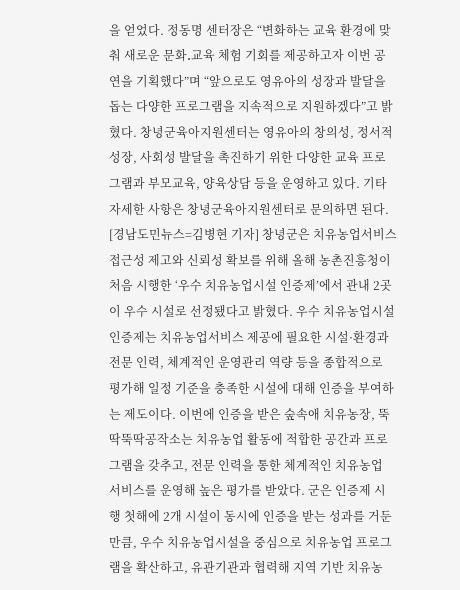을 얻었다. 정동명 센터장은 “변화하는 교육 환경에 맞춰 새로운 문화․교육 체험 기회를 제공하고자 이번 공연을 기획했다”며 “앞으로도 영유아의 성장과 발달을 돕는 다양한 프로그램을 지속적으로 지원하겠다”고 밝혔다. 창녕군육아지원센터는 영유아의 창의성, 정서적 성장, 사회성 발달을 촉진하기 위한 다양한 교육 프로그램과 부모교육, 양육상담 등을 운영하고 있다. 기타 자세한 사항은 창녕군육아지원센터로 문의하면 된다.
[경남도민뉴스=김병현 기자] 창녕군은 치유농업서비스 접근성 제고와 신뢰성 확보를 위해 올해 농촌진흥청이 처음 시행한 ‘우수 치유농업시설 인증제’에서 관내 2곳이 우수 시설로 선정됐다고 밝혔다. 우수 치유농업시설 인증제는 치유농업서비스 제공에 필요한 시설·환경과 전문 인력, 체계적인 운영관리 역량 등을 종합적으로 평가해 일정 기준을 충족한 시설에 대해 인증을 부여하는 제도이다. 이번에 인증을 받은 숲속애 치유농장, 뚝딱뚝딱공작소는 치유농업 활동에 적합한 공간과 프로그램을 갖추고, 전문 인력을 통한 체계적인 치유농업 서비스를 운영해 높은 평가를 받았다. 군은 인증제 시행 첫해에 2개 시설이 동시에 인증을 받는 성과를 거둔만큼, 우수 치유농업시설을 중심으로 치유농업 프로그램을 확산하고, 유관기관과 협력해 지역 기반 치유농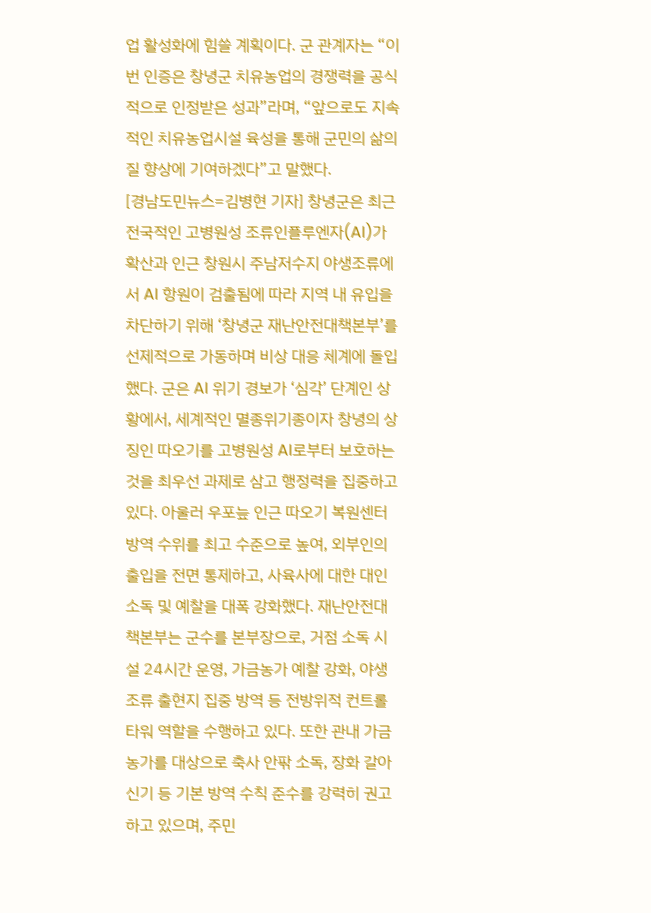업 활성화에 힘쓸 계획이다. 군 관계자는 “이번 인증은 창녕군 치유농업의 경쟁력을 공식적으로 인정받은 성과”라며, “앞으로도 지속적인 치유농업시설 육성을 통해 군민의 삶의 질 향상에 기여하겠다”고 말했다.
[경남도민뉴스=김병현 기자] 창녕군은 최근 전국적인 고병원성 조류인플루엔자(AI)가 확산과 인근 창원시 주남저수지 야생조류에서 AI 항원이 검출됨에 따라 지역 내 유입을 차단하기 위해 ‘창녕군 재난안전대책본부’를 선제적으로 가동하며 비상 대응 체계에 돌입했다. 군은 AI 위기 경보가 ‘심각’ 단계인 상황에서, 세계적인 멸종위기종이자 창녕의 상징인 따오기를 고병원성 AI로부터 보호하는 것을 최우선 과제로 삼고 행정력을 집중하고 있다. 아울러 우포늪 인근 따오기 복원센터 방역 수위를 최고 수준으로 높여, 외부인의 출입을 전면 통제하고, 사육사에 대한 대인 소독 및 예찰을 대폭 강화했다. 재난안전대책본부는 군수를 본부장으로, 거점 소독 시설 24시간 운영, 가금농가 예찰 강화, 야생조류 출현지 집중 방역 등 전방위적 컨트롤타워 역할을 수행하고 있다. 또한 관내 가금농가를 대상으로 축사 안팎 소독, 장화 갈아신기 등 기본 방역 수칙 준수를 강력히 권고하고 있으며, 주민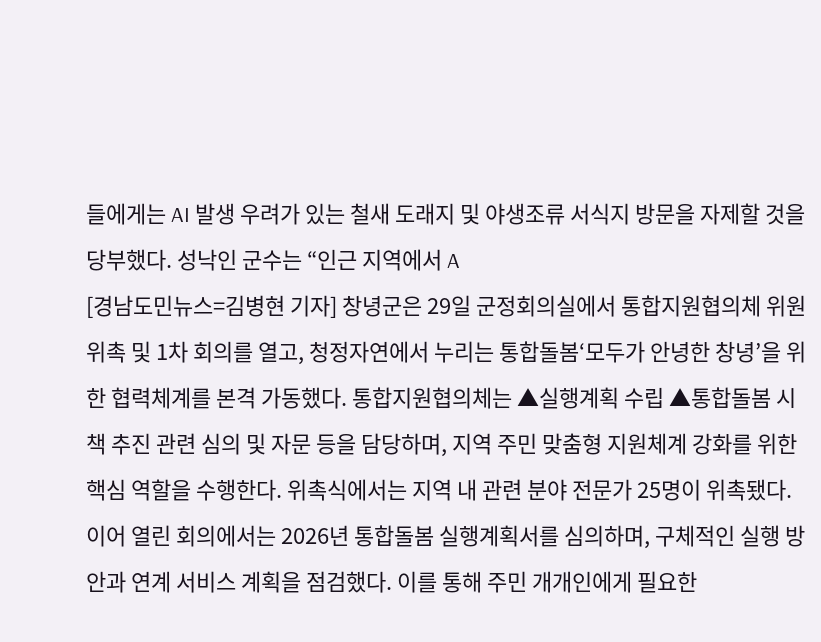들에게는 AI 발생 우려가 있는 철새 도래지 및 야생조류 서식지 방문을 자제할 것을 당부했다. 성낙인 군수는 “인근 지역에서 A
[경남도민뉴스=김병현 기자] 창녕군은 29일 군정회의실에서 통합지원협의체 위원 위촉 및 1차 회의를 열고, 청정자연에서 누리는 통합돌봄‘모두가 안녕한 창녕’을 위한 협력체계를 본격 가동했다. 통합지원협의체는 ▲실행계획 수립 ▲통합돌봄 시책 추진 관련 심의 및 자문 등을 담당하며, 지역 주민 맞춤형 지원체계 강화를 위한 핵심 역할을 수행한다. 위촉식에서는 지역 내 관련 분야 전문가 25명이 위촉됐다. 이어 열린 회의에서는 2026년 통합돌봄 실행계획서를 심의하며, 구체적인 실행 방안과 연계 서비스 계획을 점검했다. 이를 통해 주민 개개인에게 필요한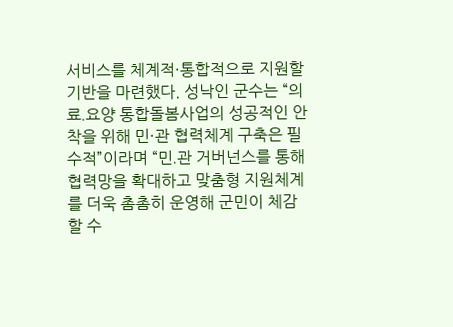서비스를 체계적·통합적으로 지원할 기반을 마련했다. 성낙인 군수는 “의료․요양 통합돌봄사업의 성공적인 안착을 위해 민·관 협력체계 구축은 필수적”이라며 “민․관 거버넌스를 통해 협력망을 확대하고 맞춤형 지원체계를 더욱 촘촘히 운영해 군민이 체감할 수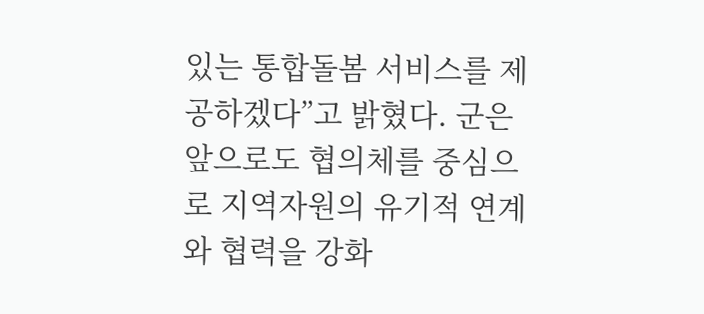있는 통합돌봄 서비스를 제공하겠다”고 밝혔다. 군은 앞으로도 협의체를 중심으로 지역자원의 유기적 연계와 협력을 강화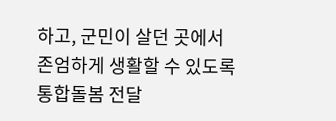하고, 군민이 살던 곳에서 존엄하게 생활할 수 있도록 통합돌봄 전달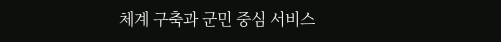체계 구축과 군민 중심 서비스